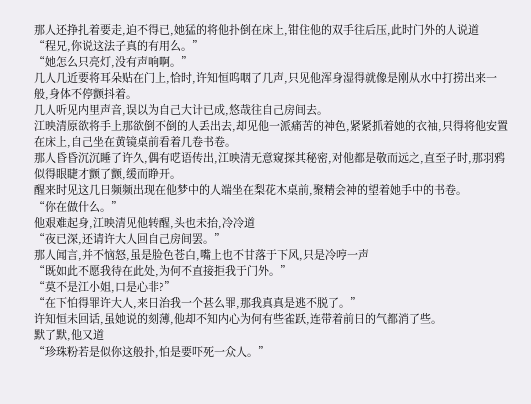那人还挣扎着要走,迫不得已,她猛的将他扑倒在床上,钳住他的双手往后压,此时门外的人说道
“程兄,你说这法子真的有用么。”
“她怎么只亮灯,没有声响啊。”
几人几近要将耳朵贴在门上,恰时,许知恒呜咽了几声,只见他浑身湿得就像是刚从水中打捞出来一般,身体不停颤抖着。
几人听见内里声音,误以为自己大计已成,悠哉往自己房间去。
江映清原欲将手上那欲倒不倒的人丢出去,却见他一派痛苦的神色,紧紧抓着她的衣袖,只得将他安置在床上,自己坐在黄镜桌前看着几卷书卷。
那人昏昏沉沉睡了许久,偶有呓语传出,江映清无意窥探其秘密,对他都是敬而远之,直至子时,那羽鸦似得眼睫才颤了颤,缓而睁开。
醒来时见这几日频频出现在他梦中的人端坐在梨花木桌前,聚精会神的望着她手中的书卷。
“你在做什么。”
他艰难起身,江映清见他转醒,头也未抬,冷冷道
“夜已深,还请许大人回自己房间罢。”
那人闻言,并不恼怒,虽是脸色苍白,嘴上也不甘落于下风,只是冷哼一声
“既如此不愿我待在此处,为何不直接拒我于门外。”
“莫不是江小姐,口是心非?”
“在下怕得罪许大人,来日治我一个甚么罪,那我真真是逃不脱了。”
许知恒未回话,虽她说的刻薄,他却不知内心为何有些雀跃,连带着前日的气都消了些。
默了默,他又道
“珍珠粉若是似你这般扑,怕是要吓死一众人。”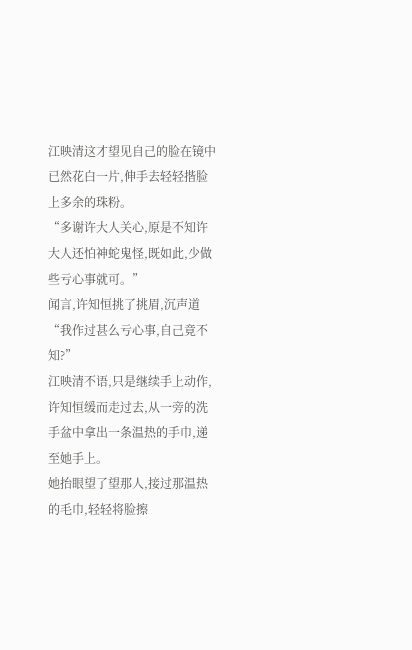江映清这才望见自己的脸在镜中已然花白一片,伸手去轻轻揩脸上多余的珠粉。
“多谢许大人关心,原是不知许大人还怕神蛇鬼怪,既如此,少做些亏心事就可。”
闻言,许知恒挑了挑眉,沉声道
“我作过甚么亏心事,自己竟不知?”
江映清不语,只是继续手上动作,许知恒缓而走过去,从一旁的洗手盆中拿出一条温热的手巾,递至她手上。
她抬眼望了望那人,接过那温热的毛巾,轻轻将脸擦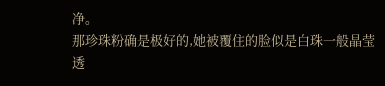净。
那珍珠粉确是极好的,她被覆住的脸似是白珠一般晶莹透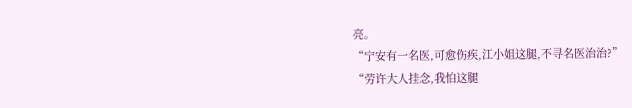亮。
“宁安有一名医,可愈伤疾,江小姐这腿,不寻名医治治?”
“劳许大人挂念,我怕这腿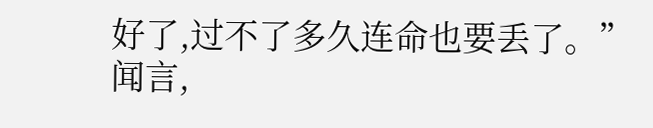好了,过不了多久连命也要丢了。”
闻言,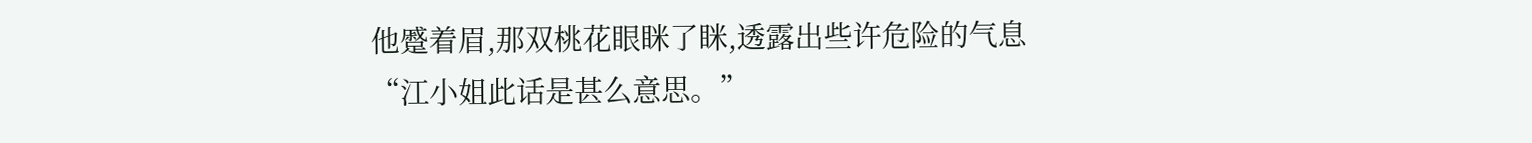他蹙着眉,那双桃花眼眯了眯,透露出些许危险的气息
“江小姐此话是甚么意思。”